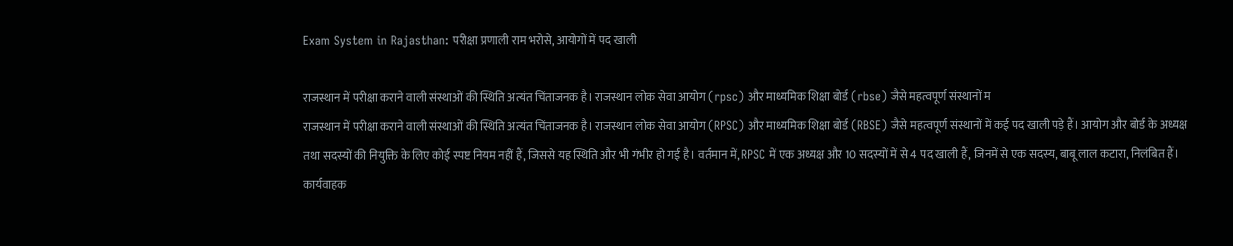Exam System in Rajasthan: परीक्षा प्रणाली राम भरोसे, आयोगों में पद खाली

राजस्थान में परीक्षा कराने वाली संस्थाओं की स्थिति अत्यंत चिंताजनक है। राजस्थान लोक सेवा आयोग (rpsc) और माध्यमिक शिक्षा बोर्ड (rbse) जैसे महत्वपूर्ण संस्थानों म
राजस्थान में परीक्षा कराने वाली संस्थाओं की स्थिति अत्यंत चिंताजनक है। राजस्थान लोक सेवा आयोग (RPSC) और माध्यमिक शिक्षा बोर्ड (RBSE) जैसे महत्वपूर्ण संस्थानों में कई पद खाली पड़े हैं। आयोग और बोर्ड के अध्यक्ष तथा सदस्यों की नियुक्ति के लिए कोई स्पष्ट नियम नहीं हैं, जिससे यह स्थिति और भी गंभीर हो गई है। वर्तमान में, RPSC में एक अध्यक्ष और 10 सदस्यों में से 4 पद खाली हैं, जिनमें से एक सदस्य, बाबू लाल कटारा, निलंबित हैं। कार्यवाहक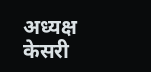अध्यक्ष केसरी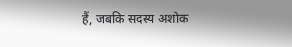हैं, जबकि सदस्य अशोक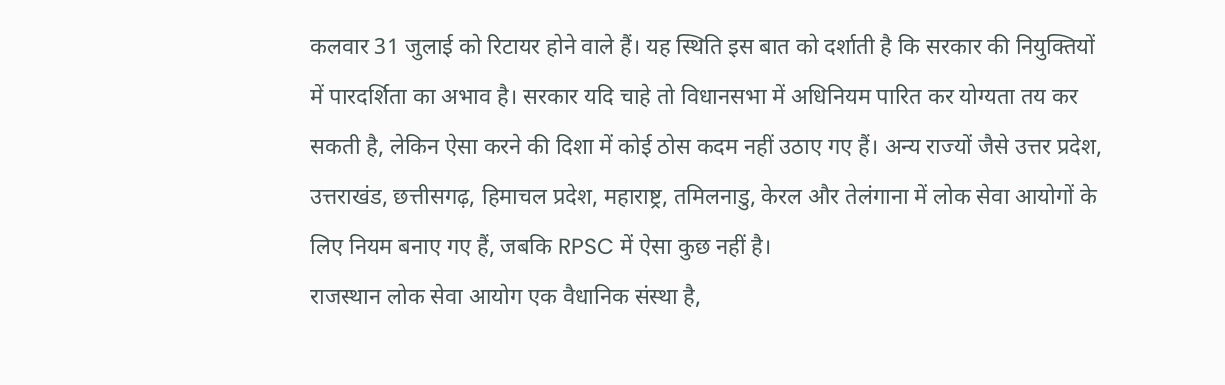कलवार 31 जुलाई को रिटायर होने वाले हैं। यह स्थिति इस बात को दर्शाती है कि सरकार की नियुक्तियों में पारदर्शिता का अभाव है। सरकार यदि चाहे तो विधानसभा में अधिनियम पारित कर योग्यता तय कर सकती है, लेकिन ऐसा करने की दिशा में कोई ठोस कदम नहीं उठाए गए हैं। अन्य राज्यों जैसे उत्तर प्रदेश, उत्तराखंड, छत्तीसगढ़, हिमाचल प्रदेश, महाराष्ट्र, तमिलनाडु, केरल और तेलंगाना में लोक सेवा आयोगों के लिए नियम बनाए गए हैं, जबकि RPSC में ऐसा कुछ नहीं है।
राजस्थान लोक सेवा आयोग एक वैधानिक संस्था है,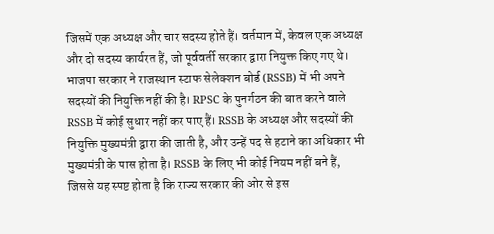जिसमें एक अध्यक्ष और चार सदस्य होते हैं। वर्तमान में, केवल एक अध्यक्ष और दो सदस्य कार्यरत हैं, जो पूर्ववर्ती सरकार द्वारा नियुक्त किए गए थे। भाजपा सरकार ने राजस्थान स्टाफ सेलेक्शन बोर्ड (RSSB) में भी अपने सदस्यों की नियुक्ति नहीं की है। RPSC के पुनर्गठन की बात करने वाले RSSB में कोई सुधार नहीं कर पाए हैं। RSSB के अध्यक्ष और सदस्यों की नियुक्ति मुख्यमंत्री द्वारा की जाती है, और उन्हें पद से हटाने का अधिकार भी मुख्यमंत्री के पास होता है। RSSB के लिए भी कोई नियम नहीं बने हैं, जिससे यह स्पष्ट होता है कि राज्य सरकार की ओर से इस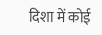दिशा में कोई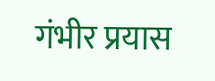गंभीर प्रयास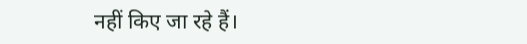नहीं किए जा रहे हैं।